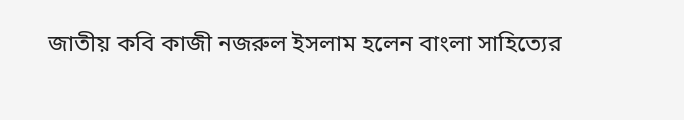জাতীয় কবি কাজী নজরুল ইসলাম হলেন বাংলা সাহিত্যের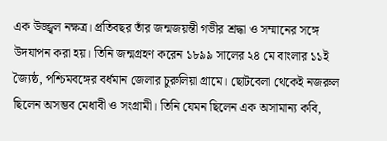এক উজ্জ্বল নক্ষত্র। প্রতিবছর তাঁর জন্মজয়ন্তী গভীর শ্রদ্ধা ও সম্মানের সঙ্গে উদযাপন করা হয়। তিনি জন্মগ্রহণ করেন ১৮৯৯ সালের ২৪ মে বাংলার ১১ই জ্যৈষ্ঠ, পশ্চিমবঙ্গের বর্ধমান জেলার চুরুলিয়া গ্রামে। ছোটবেলা থেকেই নজরুল ছিলেন অসম্ভব মেধাবী ও সংগ্রামী। তিনি যেমন ছিলেন এক অসামান্য কবি,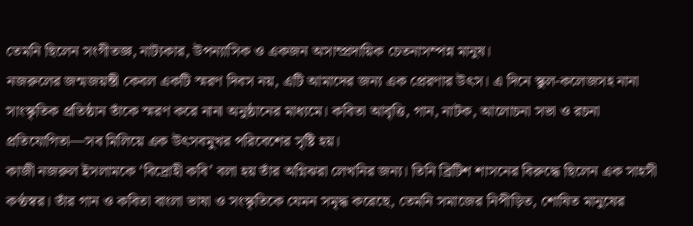তেমনি ছিলেন সংগীতজ্ঞ, নাট্যকার, উপন্যাসিক ও একজন অসাম্প্রদায়িক চেতনাসম্পন্ন মানুষ।
নজরুলের জন্মজয়ন্তী কেবল একটি স্মরণ দিবস নয়, এটি আমাদের জন্য এক প্রেরণার উৎস। এ দিনে স্কুল-কলেজসহ নানা সাংস্কৃতিক প্রতিষ্ঠান তাঁকে স্মরণ করে নানা অনুষ্ঠানের মাধ্যমে। কবিতা আবৃত্তি, গান, নাটক, আলোচনা সভা ও রচনা প্রতিযোগিতা—সব মিলিয়ে এক উৎসবমুখর পরিবেশের সৃষ্টি হয়।
কাজী নজরুল ইসলামকে ‘বিদ্রোহী কবি’ বলা হয় তাঁর অগ্নিঝরা লেখনির জন্য। তিনি ব্রিটিশ শাসনের বিরুদ্ধে ছিলেন এক সাহসী কণ্ঠস্বর। তাঁর গান ও কবিতা বাংলা ভাষা ও সংস্কৃতিকে যেমন সমৃদ্ধ করেছে, তেমনি সমাজের নিপীড়িত, শোষিত মানুষের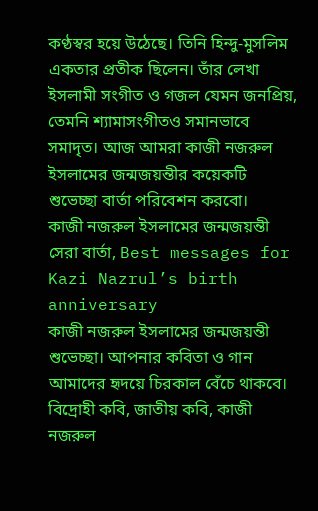কণ্ঠস্বর হয়ে উঠেছে। তিনি হিন্দু-মুসলিম একতার প্রতীক ছিলেন। তাঁর লেখা ইসলামী সংগীত ও গজল যেমন জনপ্রিয়, তেমনি শ্যামাসংগীতও সমানভাবে সমাদৃত। আজ আমরা কাজী নজরুল ইসলামের জন্মজয়ন্তীর কয়েকটি শুভেচ্ছা বার্তা পরিবেশন করবো।
কাজী নজরুল ইসলামের জন্মজয়ন্তী সেরা বার্তা, Best messages for Kazi Nazrul’s birth anniversary
কাজী নজরুল ইসলামের জন্মজয়ন্তী শুভেচ্ছা। আপনার কবিতা ও গান আমাদের হৃদয়ে চিরকাল বেঁচে থাকবে।
বিদ্রোহী কবি, জাতীয় কবি, কাজী নজরুল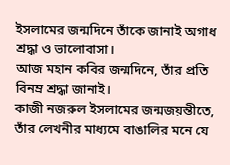ইসলামের জন্মদিনে তাঁকে জানাই অগাধ শ্রদ্ধা ও ভালোবাসা।
আজ মহান কবির জন্মদিনে, তাঁর প্রতি বিনম্র শ্রদ্ধা জানাই।
কাজী নজরুল ইসলামের জন্মজয়ন্তীতে, তাঁর লেখনীর মাধ্যমে বাঙালির মনে যে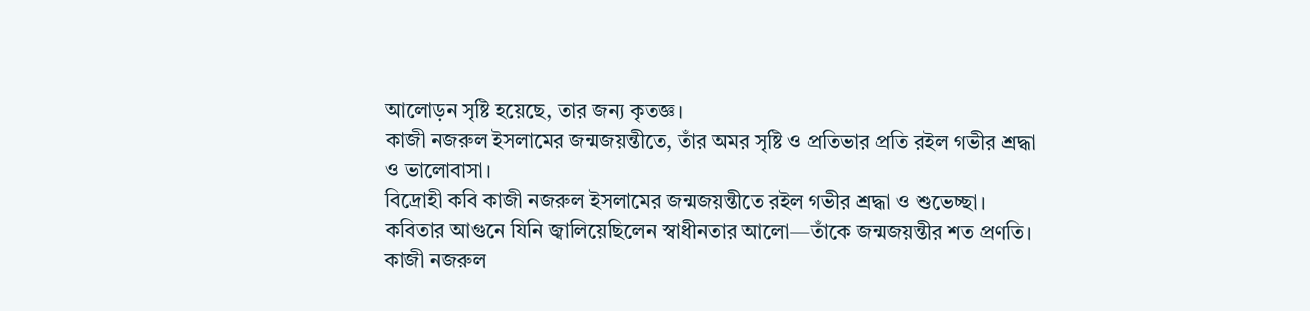আলোড়ন সৃষ্টি হয়েছে, তার জন্য কৃতজ্ঞ।
কাজী নজরুল ইসলামের জন্মজয়ন্তীতে, তাঁর অমর সৃষ্টি ও প্রতিভার প্রতি রইল গভীর শ্রদ্ধা ও ভালোবাসা।
বিদ্রোহী কবি কাজী নজরুল ইসলামের জন্মজয়ন্তীতে রইল গভীর শ্রদ্ধা ও শুভেচ্ছা।
কবিতার আগুনে যিনি জ্বালিয়েছিলেন স্বাধীনতার আলো—তাঁকে জন্মজয়ন্তীর শত প্রণতি।
কাজী নজরুল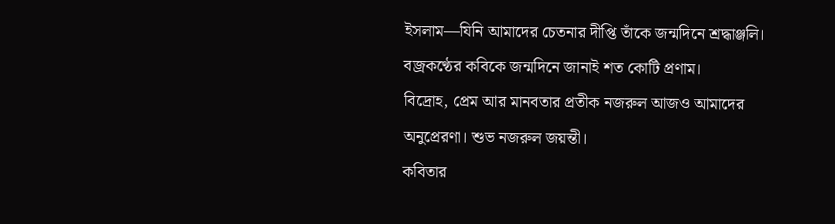ইসলাম—যিনি আমাদের চেতনার দীপ্তি তাঁকে জন্মদিনে শ্রদ্ধাঞ্জলি।
বজ্রকণ্ঠের কবিকে জন্মদিনে জানাই শত কোটি প্রণাম।
বিদ্রোহ, প্রেম আর মানবতার প্রতীক নজরুল আজও আমাদের অনুপ্রেরণা। শুভ নজরুল জয়ন্তী।
কবিতার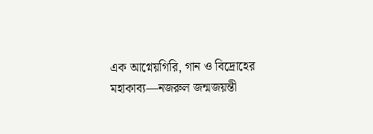এক আগ্নেয়গিরি, গান ও বিদ্রোহের মহাকাব্য—নজরুল জন্মজয়ন্তী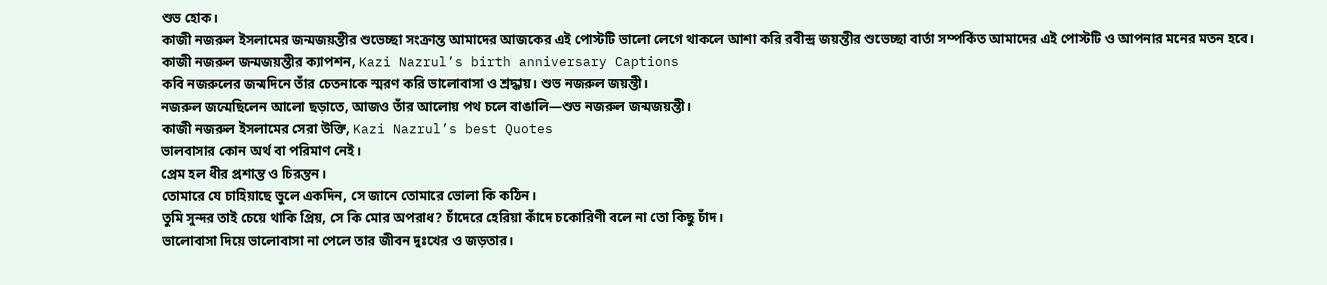শুভ হোক।
কাজী নজরুল ইসলামের জন্মজয়ন্তীর শুভেচ্ছা সংক্রান্ত আমাদের আজকের এই পোস্টটি ভালো লেগে থাকলে আশা করি রবীন্দ্র জয়ন্তীর শুভেচ্ছা বার্তা সম্পর্কিত আমাদের এই পোস্টটি ও আপনার মনের মতন হবে।
কাজী নজরুল জন্মজয়ন্তীর ক্যাপশন, Kazi Nazrul’s birth anniversary Captions
কবি নজরুলের জন্মদিনে তাঁর চেতনাকে স্মরণ করি ভালোবাসা ও শ্রদ্ধায়। শুভ নজরুল জয়ন্তী।
নজরুল জন্মেছিলেন আলো ছড়াতে, আজও তাঁর আলোয় পথ চলে বাঙালি—শুভ নজরুল জন্মজয়ন্তী।
কাজী নজরুল ইসলামের সেরা উক্তি, Kazi Nazrul’s best Quotes
ভালবাসার কোন অর্থ বা পরিমাণ নেই।
প্রেম হল ধীর প্রশান্ত ও চিরন্তন।
তোমারে যে চাহিয়াছে ভুলে একদিন, সে জানে তোমারে ভোলা কি কঠিন।
তুমি সুন্দর তাই চেয়ে থাকি প্রিয়, সে কি মোর অপরাধ? চাঁদেরে হেরিয়া কাঁদে চকোরিণী বলে না তো কিছু চাঁদ।
ভালোবাসা দিয়ে ভালোবাসা না পেলে তার জীবন দুঃখের ও জড়তার।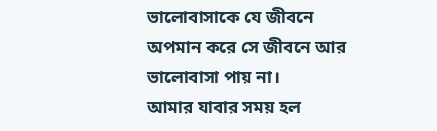ভালোবাসাকে যে জীবনে অপমান করে সে জীবনে আর ভালোবাসা পায় না।
আমার যাবার সময় হল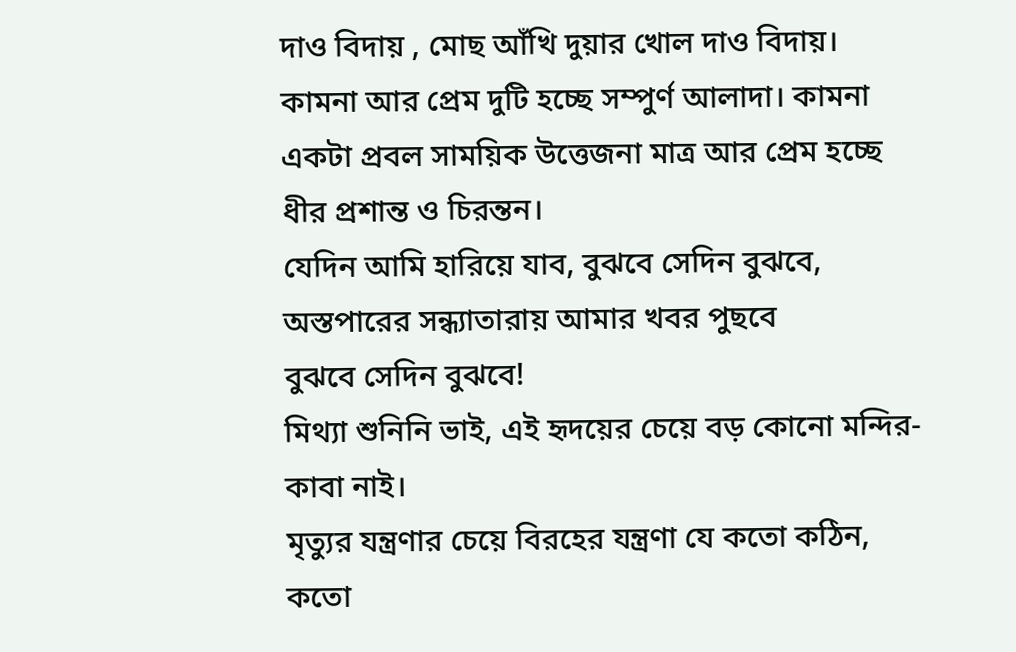দাও বিদায় , মোছ আঁখি দুয়ার খোল দাও বিদায়।
কামনা আর প্রেম দুটি হচ্ছে সম্পুর্ণ আলাদা। কামনা একটা প্রবল সাময়িক উত্তেজনা মাত্র আর প্রেম হচ্ছে ধীর প্রশান্ত ও চিরন্তন।
যেদিন আমি হারিয়ে যাব, বুঝবে সেদিন বুঝবে,
অস্তপারের সন্ধ্যাতারায় আমার খবর পুছবে
বুঝবে সেদিন বুঝবে!
মিথ্যা শুনিনি ভাই, এই হৃদয়ের চেয়ে বড় কোনো মন্দির-কাবা নাই।
মৃত্যুর যন্ত্রণার চেয়ে বিরহের যন্ত্রণা যে কতো কঠিন,
কতো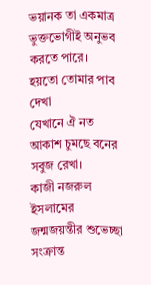ভয়ানক তা একমাত্র ভুক্তভোগীই অনুভব করতে পারে।
হয়তো তোমার পাব দেখা
যেখানে ঐ নত আকাশ চুমছে বনের সবুজ রেখা।
কাজী নজরুল ইসলামের জন্মজয়ন্তীর শুভেচ্ছা সংক্রান্ত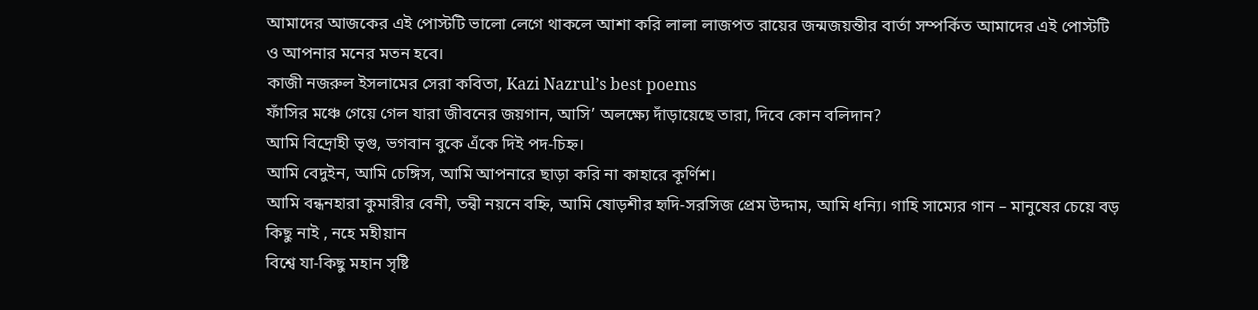আমাদের আজকের এই পোস্টটি ভালো লেগে থাকলে আশা করি লালা লাজপত রায়ের জন্মজয়ন্তীর বার্তা সম্পর্কিত আমাদের এই পোস্টটি ও আপনার মনের মতন হবে।
কাজী নজরুল ইসলামের সেরা কবিতা, Kazi Nazrul’s best poems
ফাঁসির মঞ্চে গেয়ে গেল যারা জীবনের জয়গান, আসি’ অলক্ষ্যে দাঁড়ায়েছে তারা, দিবে কোন বলিদান?
আমি বিদ্রোহী ভৃগু, ভগবান বুকে এঁকে দিই পদ-চিহ্ন।
আমি বেদুইন, আমি চেঙ্গিস, আমি আপনারে ছাড়া করি না কাহারে কূর্ণিশ।
আমি বন্ধনহারা কুমারীর বেনী, তন্বী নয়নে বহ্নি, আমি ষোড়শীর হৃদি-সরসিজ প্রেম উদ্দাম, আমি ধন্যি। গাহি সাম্যের গান – মানুষের চেয়ে বড় কিছু নাই , নহে মহীয়ান
বিশ্বে যা-কিছু মহান সৃষ্টি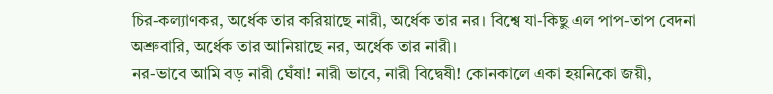চির-কল্যাণকর, অর্ধেক তার করিয়াছে নারী, অর্ধেক তার নর। বিশ্বে যা-কিছু এল পাপ-তাপ বেদনা অশ্রুবারি, অর্ধেক তার আনিয়াছে নর, অর্ধেক তার নারী।
নর-ভাবে আমি বড় নারী ঘেঁষা! নারী ভাবে, নারী বিদ্বেষী! কোনকালে একা হয়নিকো জয়ী,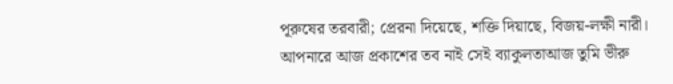পূরুষের তরবারী; প্রেরনা দিয়েছে, শক্তি দিয়াছে, বিজয়-লক্ষী নারী।
আপনারে আজ প্রকাশের তব নাই সেই ব্যাকুলতাআজ তুমি ভীরু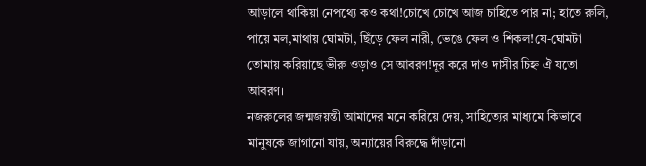আড়ালে থাকিয়া নেপথ্যে কও কথা!চোখে চোখে আজ চাহিতে পার না; হাতে রুলি, পায়ে মল,মাথায় ঘোমটা, ছিঁড়ে ফেল নারী, ভেঙে ফেল ও শিকল!যে-ঘোমটা তোমায় করিয়াছে ভীরু ওড়াও সে আবরণ!দূর করে দাও দাসীর চিহ্ন ঐ যতো আবরণ।
নজরুলের জন্মজয়ন্তী আমাদের মনে করিয়ে দেয়, সাহিত্যের মাধ্যমে কিভাবে মানুষকে জাগানো যায়, অন্যায়ের বিরুদ্ধে দাঁড়ানো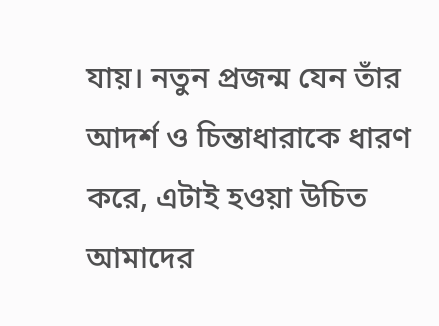যায়। নতুন প্রজন্ম যেন তাঁর আদর্শ ও চিন্তাধারাকে ধারণ করে, এটাই হওয়া উচিত আমাদের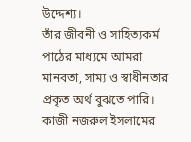উদ্দেশ্য।
তাঁর জীবনী ও সাহিত্যকর্ম পাঠের মাধ্যমে আমরা মানবতা, সাম্য ও স্বাধীনতার প্রকৃত অর্থ বুঝতে পারি। কাজী নজরুল ইসলামের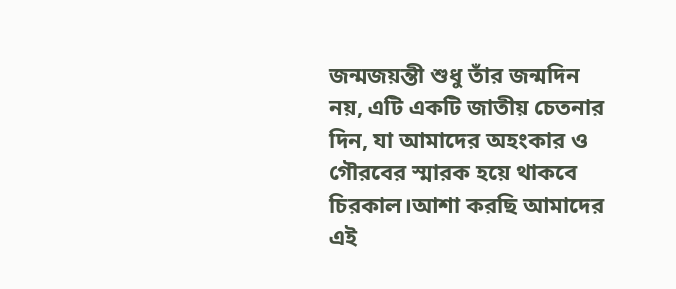জন্মজয়ন্তী শুধু তাঁর জন্মদিন নয়, এটি একটি জাতীয় চেতনার দিন, যা আমাদের অহংকার ও গৌরবের স্মারক হয়ে থাকবে চিরকাল।আশা করছি আমাদের এই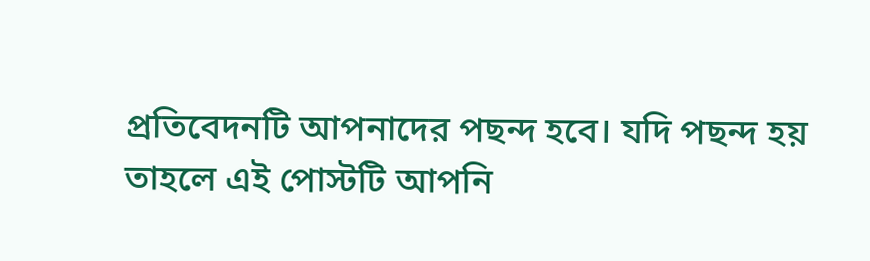প্রতিবেদনটি আপনাদের পছন্দ হবে। যদি পছন্দ হয় তাহলে এই পোস্টটি আপনি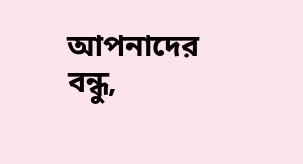আপনাদের বন্ধু,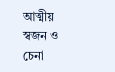আত্মীয় স্বজন ও চেনা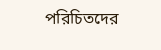পরিচিতদের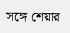সঙ্গে শেয়ার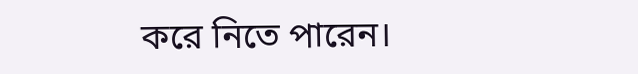করে নিতে পারেন।